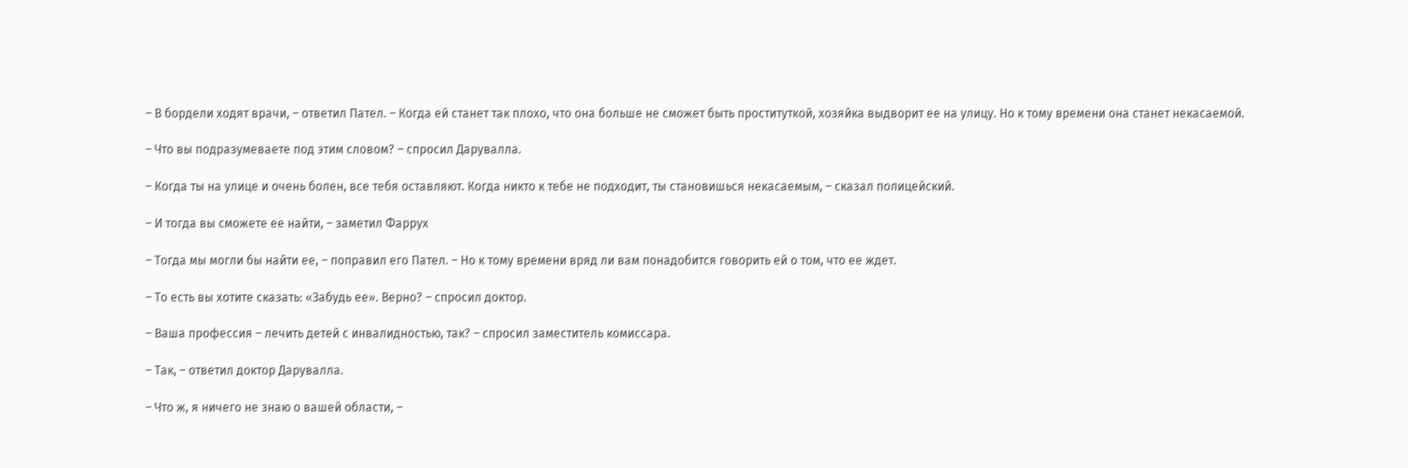– В бордели ходят врачи, – ответил Пател. – Когда ей станет так плохо, что она больше не сможет быть проституткой, хозяйка выдворит ее на улицу. Но к тому времени она станет некасаемой.

– Что вы подразумеваете под этим словом? – спросил Дарувалла.

– Когда ты на улице и очень болен, все тебя оставляют. Когда никто к тебе не подходит, ты становишься некасаемым, – сказал полицейский.

– И тогда вы сможете ее найти, – заметил Фаррух

– Тогда мы могли бы найти ее, – поправил его Пател. – Но к тому времени вряд ли вам понадобится говорить ей о том, что ее ждет.

– То есть вы хотите сказать: «Забудь ее». Верно? – спросил доктор.

– Ваша профессия – лечить детей с инвалидностью, так? – спросил заместитель комиссара.

– Так, – ответил доктор Дарувалла.

– Что ж, я ничего не знаю о вашей области, –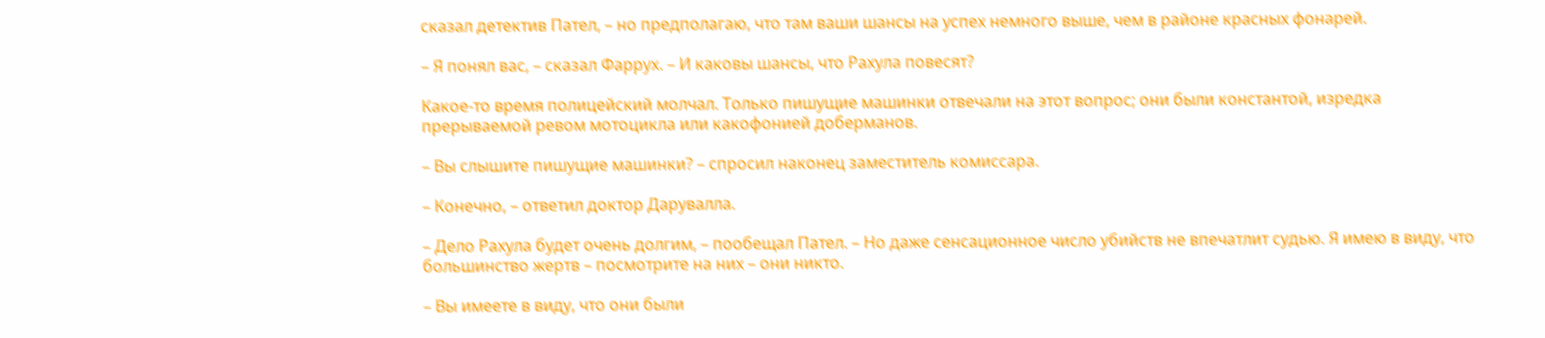сказал детектив Пател, – но предполагаю, что там ваши шансы на успех немного выше, чем в районе красных фонарей.

– Я понял вас, – сказал Фаррух. – И каковы шансы, что Рахула повесят?

Какое-то время полицейский молчал. Только пишущие машинки отвечали на этот вопрос; они были константой, изредка прерываемой ревом мотоцикла или какофонией доберманов.

– Вы слышите пишущие машинки? – спросил наконец заместитель комиссара.

– Конечно, – ответил доктор Дарувалла.

– Дело Рахула будет очень долгим, – пообещал Пател. – Но даже сенсационное число убийств не впечатлит судью. Я имею в виду, что большинство жертв – посмотрите на них – они никто.

– Вы имеете в виду, что они были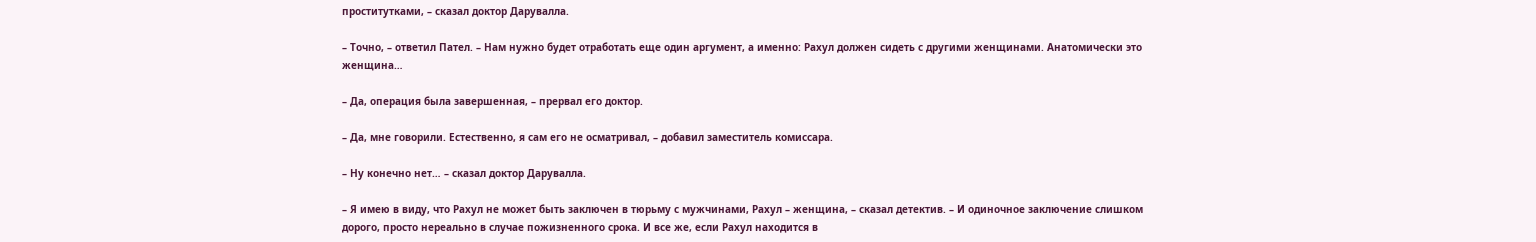проститутками, – сказал доктор Дарувалла.

– Точно, – ответил Пател. – Нам нужно будет отработать еще один аргумент, а именно: Рахул должен сидеть с другими женщинами. Анатомически это женщина…

– Да, операция была завершенная, – прервал его доктор.

– Да, мне говорили. Естественно, я сам его не осматривал, – добавил заместитель комиссара.

– Ну конечно нет… – сказал доктор Дарувалла.

– Я имею в виду, что Рахул не может быть заключен в тюрьму с мужчинами, Рахул – женщина, – сказал детектив. – И одиночное заключение слишком дорого, просто нереально в случае пожизненного срока. И все же, если Рахул находится в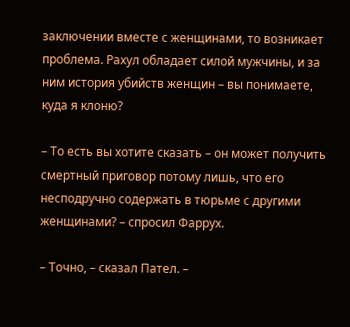заключении вместе с женщинами, то возникает проблема. Рахул обладает силой мужчины, и за ним история убийств женщин – вы понимаете, куда я клоню?

– То есть вы хотите сказать – он может получить смертный приговор потому лишь, что его несподручно содержать в тюрьме с другими женщинами? – спросил Фаррух.

– Точно, – сказал Пател. –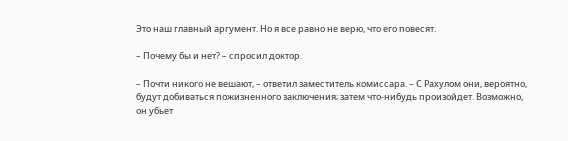Это наш главный аргумент. Но я все равно не верю, что его повесят.

– Почему бы и нет? – спросил доктор.

– Почти никого не вешают, – ответил заместитель комиссара. – С Рахулом они, вероятно, будут добиваться пожизненного заключения; затем что-нибудь произойдет. Возможно, он убьет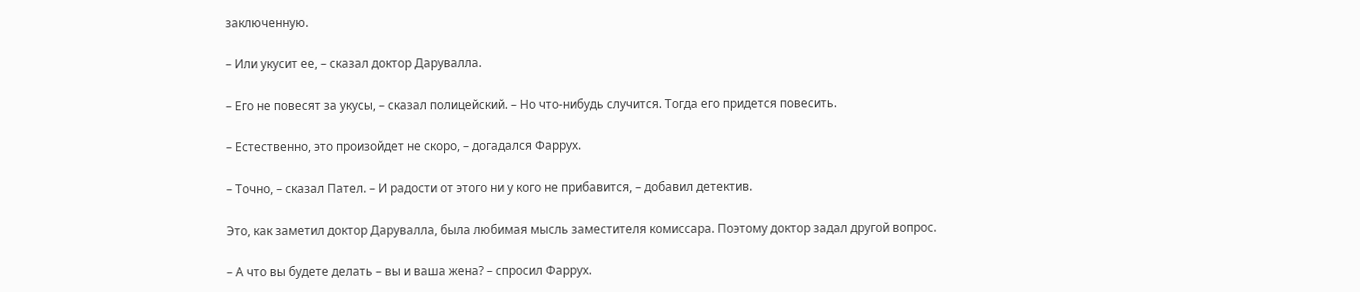заключенную.

– Или укусит ее, – сказал доктор Дарувалла.

– Его не повесят за укусы, – сказал полицейский. – Но что-нибудь случится. Тогда его придется повесить.

– Естественно, это произойдет не скоро, – догадался Фаррух.

– Точно, – сказал Пател. – И радости от этого ни у кого не прибавится, – добавил детектив.

Это, как заметил доктор Дарувалла, была любимая мысль заместителя комиссара. Поэтому доктор задал другой вопрос.

– А что вы будете делать – вы и ваша жена? – спросил Фаррух.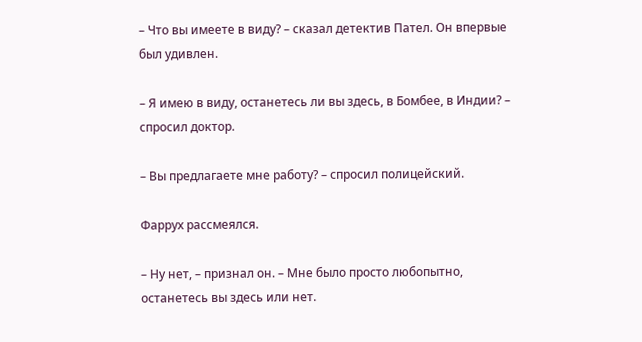– Что вы имеете в виду? – сказал детектив Пател. Он впервые был удивлен.

– Я имею в виду, останетесь ли вы здесь, в Бомбее, в Индии? – спросил доктор.

– Вы предлагаете мне работу? – спросил полицейский.

Фаррух рассмеялся.

– Ну нет, – признал он. – Мне было просто любопытно, останетесь вы здесь или нет.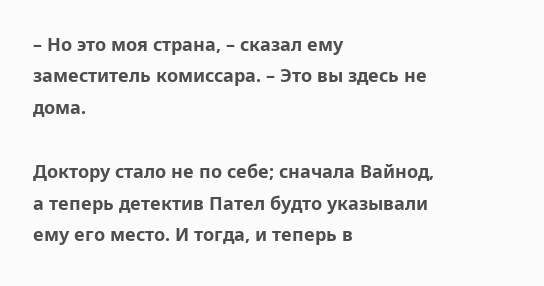– Но это моя страна, – сказал ему заместитель комиссара. – Это вы здесь не дома.

Доктору стало не по себе; сначала Вайнод, а теперь детектив Пател будто указывали ему его место. И тогда, и теперь в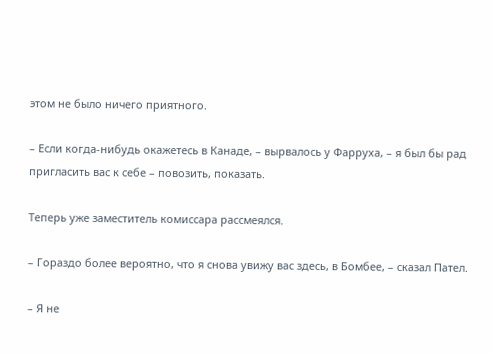этом не было ничего приятного.

– Если когда-нибудь окажетесь в Канаде, – вырвалось у Фарруха, – я был бы рад пригласить вас к себе – повозить, показать.

Теперь уже заместитель комиссара рассмеялся.

– Гораздо более вероятно, что я снова увижу вас здесь, в Бомбее, – сказал Пател.

– Я не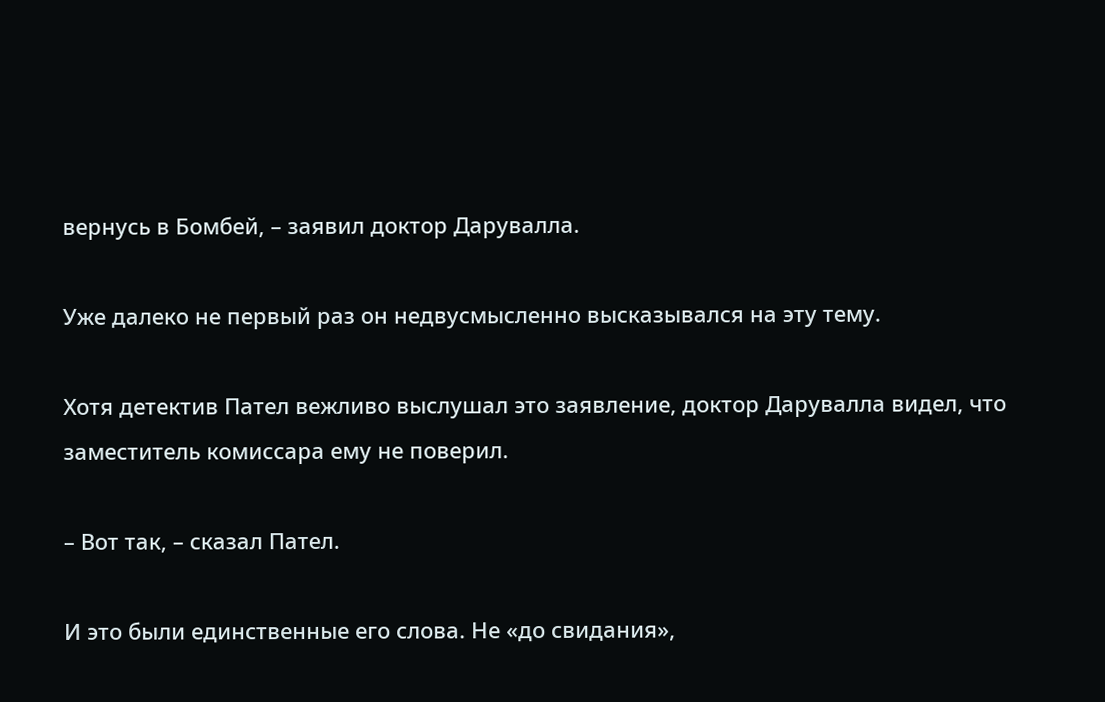вернусь в Бомбей, – заявил доктор Дарувалла.

Уже далеко не первый раз он недвусмысленно высказывался на эту тему.

Хотя детектив Пател вежливо выслушал это заявление, доктор Дарувалла видел, что заместитель комиссара ему не поверил.

– Вот так, – сказал Пател.

И это были единственные его слова. Не «до свидания»,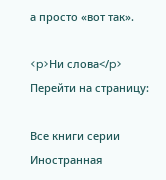а просто «вот так».

<p>Ни слова</p>
Перейти на страницу:

Все книги серии Иностранная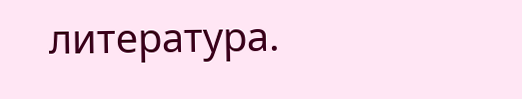литература.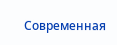Современная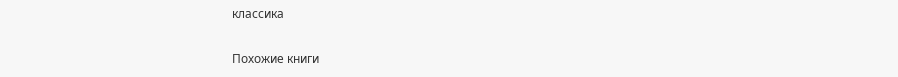классика

Похожие книги